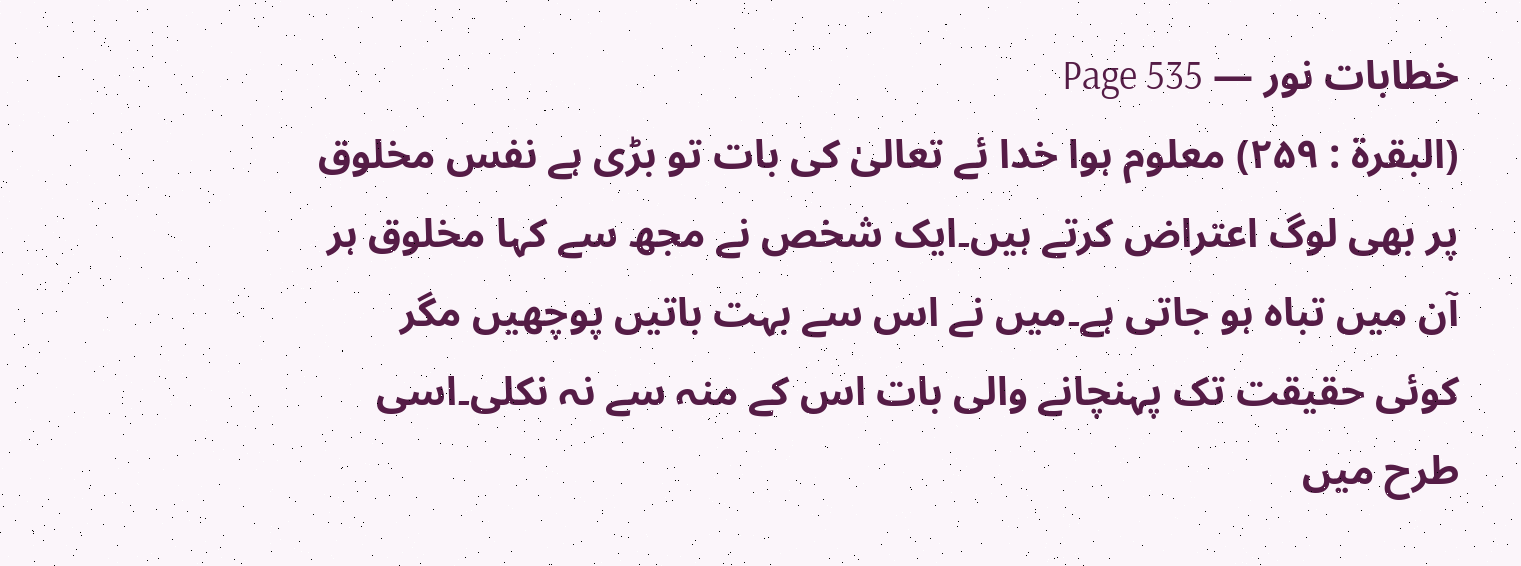خطابات نور — Page 535
(البقرۃ : ۲۵۹) معلوم ہوا خدا ئے تعالیٰ کی بات تو بڑی ہے نفس مخلوق پر بھی لوگ اعتراض کرتے ہیں۔ایک شخص نے مجھ سے کہا مخلوق ہر آن میں تباہ ہو جاتی ہے۔میں نے اس سے بہت باتیں پوچھیں مگر کوئی حقیقت تک پہنچانے والی بات اس کے منہ سے نہ نکلی۔اسی طرح میں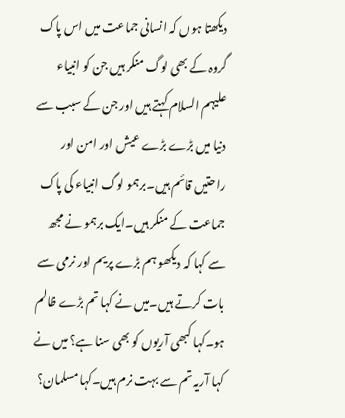دیکھتا ہوں کہ انسانی جماعت میں اس پاک گروہ کے بھی لوگ منکر ہیں جن کو انبیاء علیہم السلام کہتے ہیں اور جن کے سبب سے دنیا میں بڑے بڑے عیش اور امن اور راحتیں قائم ہیں۔برہمو لوگ انبیاء کی پاک جماعت کے منکر ہیں۔ایک برہمو نے مجھ سے کہا کہ دیکھو ہم بڑے پریم اور نرمی سے بات کرتے ہیں۔میں نے کہا تم بڑے ظالم ہو۔کہا کبھی آریوں کو بھی سنا ہے؟ میں نے کہا آریہ تم سے بہت نرم ہیں۔کہا مسلمان؟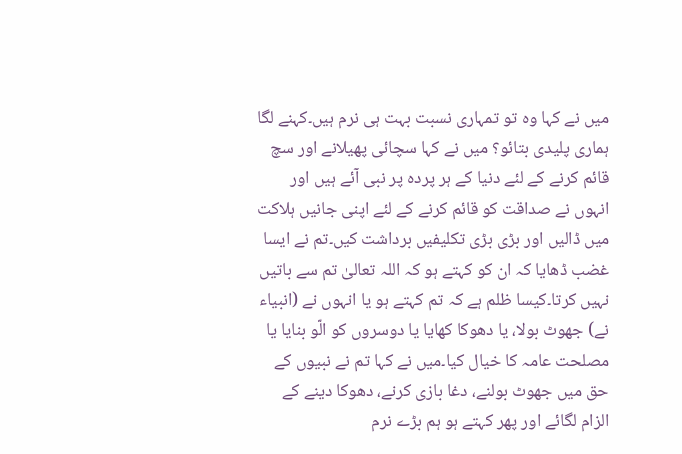میں نے کہا وہ تو تمہاری نسبت بہت ہی نرم ہیں۔کہنے لگا ہماری پلیدی بتائو؟ میں نے کہا سچائی پھیلانے اور سچ قائم کرنے کے لئے دنیا کے ہر پردہ پر نبی آئے ہیں اور انہوں نے صداقت کو قائم کرنے کے لئے اپنی جانیں ہلاکت میں ڈالیں اور بڑی بڑی تکلیفیں برداشت کیں۔تم نے ایسا غضب ڈھایا کہ ان کو کہتے ہو کہ اللہ تعالیٰ تم سے باتیں نہیں کرتا۔کیسا ظلم ہے کہ تم کہتے ہو یا انہوں نے (انبیاء نے) جھوٹ بولا، یا دھوکا کھایا یا دوسروں کو الّو بنایا یا مصلحت عامہ کا خیال کیا۔میں نے کہا تم نے نبیوں کے حق میں جھوٹ بولنے، دغا بازی کرنے، دھوکا دینے کے الزام لگائے اور پھر کہتے ہو ہم بڑے نرم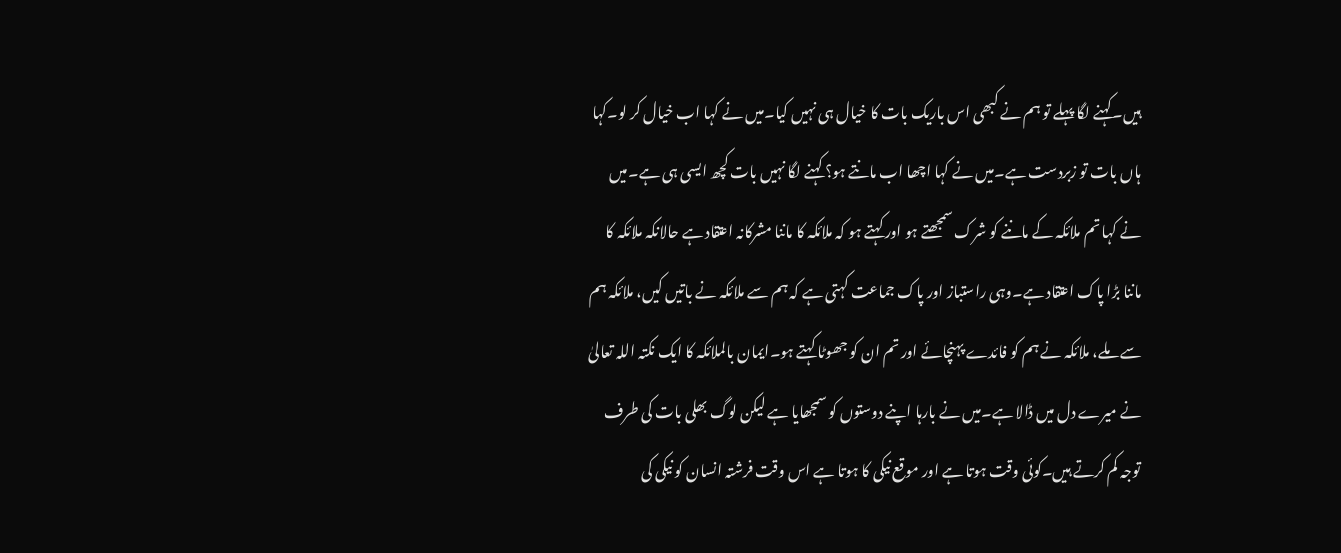ہیں۔کہنے لگا پہلے تو ہم نے کبھی اس باریک بات کا خیال ہی نہیں کیا۔میں نے کہا اب خیال کر لو۔کہا ہاں بات تو زبردست ہے۔میں نے کہا اچھا اب مانتے ہو؟ کہنے لگا نہیں بات کچھ ایسی ہی ہے۔میں نے کہا تم ملائکہ کے ماننے کو شرک سمجھتے ہو اور کہتے ہو کہ ملائکہ کا ماننا مشرکانہ اعتقاد ہے حالانکہ ملائکہ کا ماننا بڑا پاک اعتقاد ہے۔وہی راستباز اور پاک جماعت کہتی ہے کہ ہم سے ملائکہ نے باتیں کیں، ملائکہ ہم سے ملے، ملائکہ نے ہم کو فائدے پہنچائے اور تم ان کو جھوٹا کہتے ہو۔ایمان بالملائکہ کا ایک نکتہ اللہ تعالیٰ نے میرے دل میں ڈالا ہے۔میں نے بارہا اپنے دوستوں کو سمجھایا ہے لیکن لوگ بھلی بات کی طرف توجہ کم کرتے ہیں۔کوئی وقت ہوتا ہے اور موقع نیکی کا ہوتا ہے اس وقت فرشتہ انسان کو نیکی کی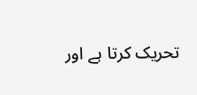تحریک کرتا ہے اور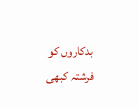بدکاروں کو فرشتہ کبھی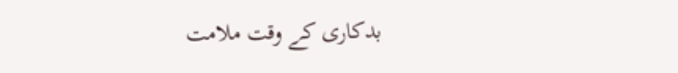بدکاری کے وقت ملامت